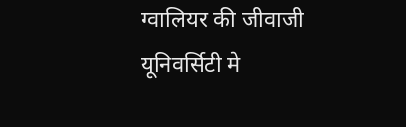ग्वालियर की जीवाजी यूनिवर्सिटी मे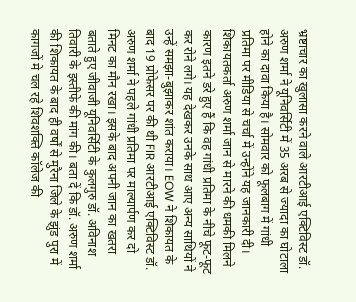भ्रष्टाचार का खुलासा करने वाले आरटीआई एक्टिविस्ट डॉ. अरुण शर्मा ने यूनिवर्सिटी में 35 अरब से ज्यादा का घोटाला होने का दावा किया है। सोमवार को फूलबाग में गांधी प्रतिमा पर मीडिया से चर्चा में उन्होंने यह जानकारी दी। शिकायतकर्ता अरुण शर्मा जान से मारने की धमकी मिलने कारण इतने डरे हुए हैं कि वह गांधी प्रतिमा के नीचे फूट-फूट कर रोने लगे। यह देखकर उनके साथ आए अन्य साथियों ने उन्हें समझा-बुझाकर शांत कराया। EOW ने शिकायत के बाद 19 प्रोफेसर पर की थी FIR आरटीआई एक्टिविस्ट डॉ. अरुण शर्मा ने पहले गांधी प्रतिमा पर माल्यार्पण कर दो मिनट का मौन रखा। इसके बाद अपनी जान का खतरा बताते हुए जीवाजी यूनिवर्सिटी के कुलगुरु डॉ. अविनाश तिवारी के इस्तीफे की मांग की। बता दें कि डॉ. अरुण शर्मा की शिकायत के बाद ही वर्षों से मुरैना जिले के झुंड पुरा में कागजों मे चल रहे शिवशक्ति कॉलेज की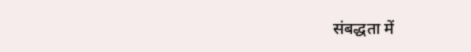संबद्धता में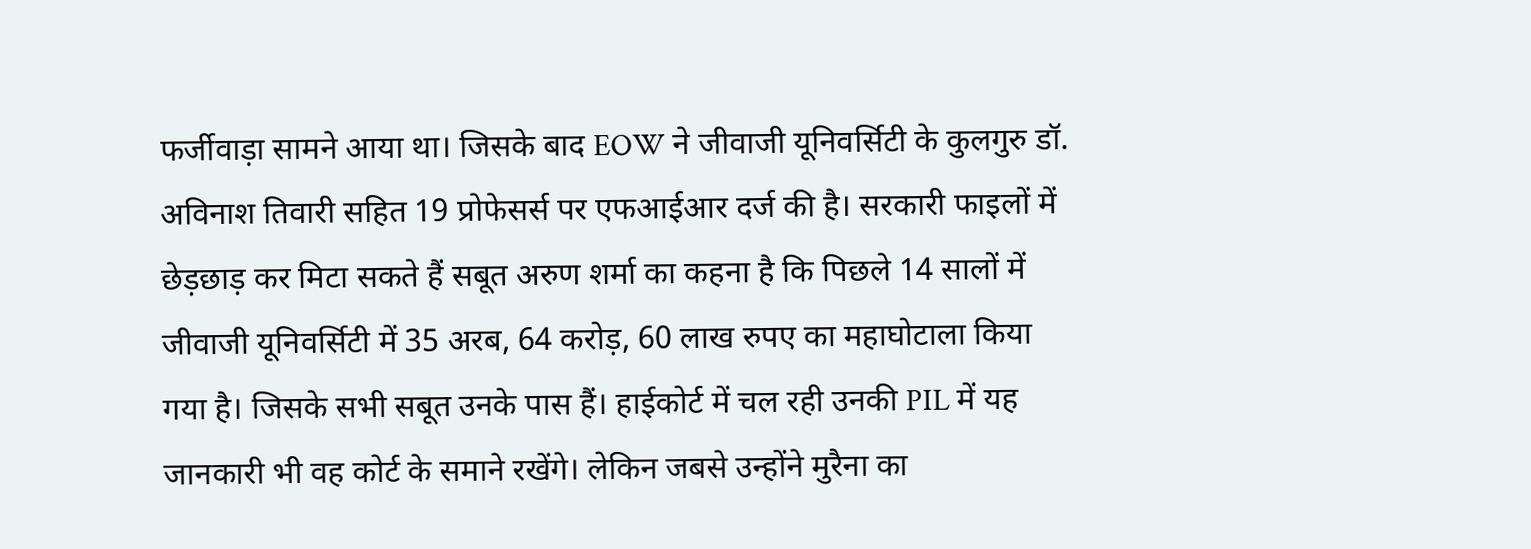फर्जीवाड़ा सामने आया था। जिसके बाद EOW ने जीवाजी यूनिवर्सिटी के कुलगुरु डॉ. अविनाश तिवारी सहित 19 प्रोफेसर्स पर एफआईआर दर्ज की है। सरकारी फाइलों में छेड़छाड़ कर मिटा सकते हैं सबूत अरुण शर्मा का कहना है कि पिछले 14 सालों में जीवाजी यूनिवर्सिटी में 35 अरब, 64 करोड़, 60 लाख रुपए का महाघोटाला किया गया है। जिसके सभी सबूत उनके पास हैं। हाईकोर्ट में चल रही उनकी PIL में यह जानकारी भी वह कोर्ट के समाने रखेंगे। लेकिन जबसे उन्होंने मुरैना का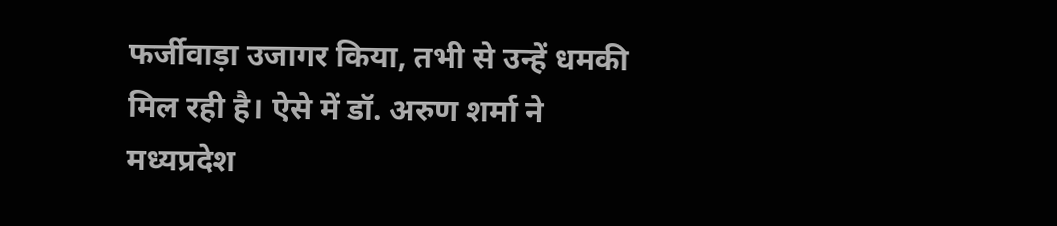फर्जीवाड़ा उजागर किया, तभी से उन्हें धमकी मिल रही है। ऐसे में डॉ. अरुण शर्मा ने मध्यप्रदेश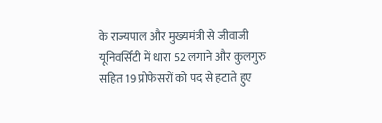के राज्यपाल और मुख्यमंत्री से जीवाजी यूनिवर्सिटी में धारा 52 लगाने और कुलगुरु सहित 19 प्रोफेसरों को पद से हटाते हुए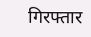गिरफ्तार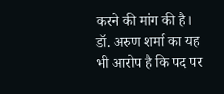करने की मांग की है। डॉ. अरुण शर्मा का यह भी आरोप है कि पद पर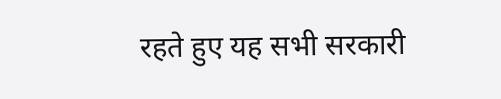रहते हुए यह सभी सरकारी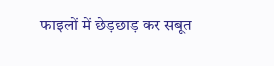फाइलों में छेड़छाड़ कर सबूत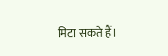मिटा सकते हैं।